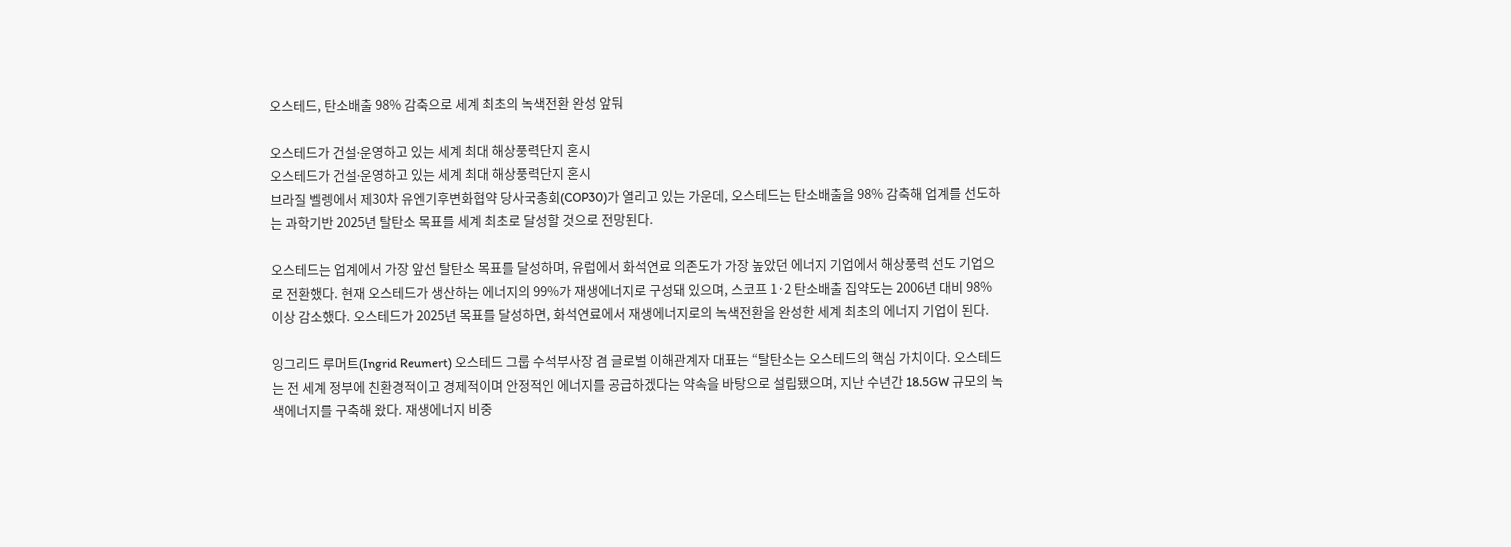오스테드, 탄소배출 98% 감축으로 세계 최초의 녹색전환 완성 앞둬

오스테드가 건설∙운영하고 있는 세계 최대 해상풍력단지 혼시
오스테드가 건설∙운영하고 있는 세계 최대 해상풍력단지 혼시
브라질 벨렝에서 제30차 유엔기후변화협약 당사국총회(COP30)가 열리고 있는 가운데, 오스테드는 탄소배출을 98% 감축해 업계를 선도하는 과학기반 2025년 탈탄소 목표를 세계 최초로 달성할 것으로 전망된다.

오스테드는 업계에서 가장 앞선 탈탄소 목표를 달성하며, 유럽에서 화석연료 의존도가 가장 높았던 에너지 기업에서 해상풍력 선도 기업으로 전환했다. 현재 오스테드가 생산하는 에너지의 99%가 재생에너지로 구성돼 있으며, 스코프 1·2 탄소배출 집약도는 2006년 대비 98% 이상 감소했다. 오스테드가 2025년 목표를 달성하면, 화석연료에서 재생에너지로의 녹색전환을 완성한 세계 최초의 에너지 기업이 된다.

잉그리드 루머트(Ingrid Reumert) 오스테드 그룹 수석부사장 겸 글로벌 이해관계자 대표는 “탈탄소는 오스테드의 핵심 가치이다. 오스테드는 전 세계 정부에 친환경적이고 경제적이며 안정적인 에너지를 공급하겠다는 약속을 바탕으로 설립됐으며, 지난 수년간 18.5GW 규모의 녹색에너지를 구축해 왔다. 재생에너지 비중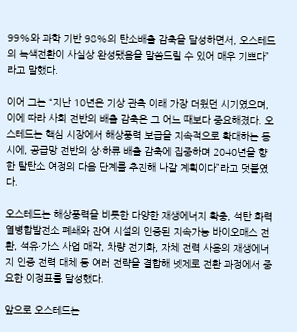99%와 과학 기반 98%의 탄소배출 감축을 달성하면서, 오스테드의 녹색전환이 사실상 완성됐음을 말씀드릴 수 있어 매우 기쁘다”라고 말했다.

이어 그는 “지난 10년은 기상 관측 이래 가장 더웠던 시기였으며, 이에 따라 사회 전반의 배출 감축은 그 어느 때보다 중요해졌다. 오스테드는 핵심 시장에서 해상풍력 보급을 지속적으로 확대하는 동시에, 공급망 전반의 상·하류 배출 감축에 집중하며 2040년을 향한 탈탄소 여정의 다음 단계를 추진해 나갈 계획이다”라고 덧붙였다.

오스테드는 해상풍력을 비롯한 다양한 재생에너지 확충, 석탄 화력 열병합발전소 폐쇄와 잔여 시설의 인증된 지속가능 바이오매스 전환, 석유·가스 사업 매각, 차량 전기화, 자체 전력 사용의 재생에너지 인증 전력 대체 등 여러 전략을 결합해 넷제로 전환 과정에서 중요한 이정표를 달성했다.

앞으로 오스테드는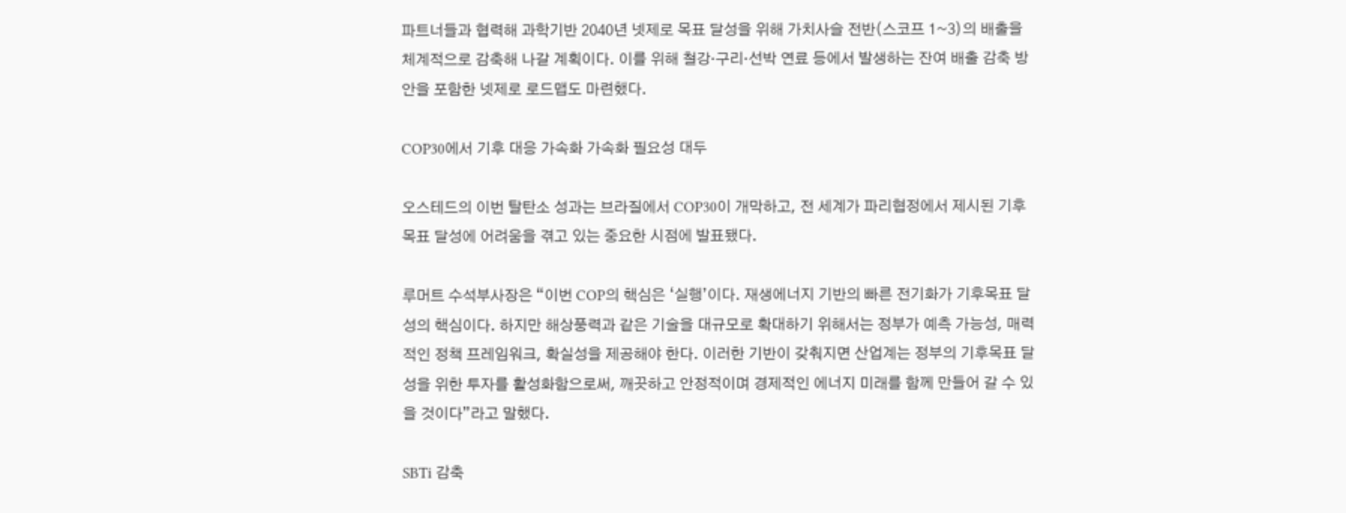파트너들과 협력해 과학기반 2040년 넷제로 목표 달성을 위해 가치사슬 전반(스코프 1~3)의 배출을 체계적으로 감축해 나갈 계획이다. 이를 위해 철강·구리·선박 연료 등에서 발생하는 잔여 배출 감축 방안을 포함한 넷제로 로드맵도 마련했다.

COP30에서 기후 대응 가속화 가속화 필요성 대두

오스테드의 이번 탈탄소 성과는 브라질에서 COP30이 개막하고, 전 세계가 파리협정에서 제시된 기후목표 달성에 어려움을 겪고 있는 중요한 시점에 발표됐다.

루머트 수석부사장은 “이번 COP의 핵심은 ‘실행’이다. 재생에너지 기반의 빠른 전기화가 기후목표 달성의 핵심이다. 하지만 해상풍력과 같은 기술을 대규모로 확대하기 위해서는 정부가 예측 가능성, 매력적인 정책 프레임워크, 확실성을 제공해야 한다. 이러한 기반이 갖춰지면 산업계는 정부의 기후목표 달성을 위한 투자를 활성화함으로써, 깨끗하고 안정적이며 경제적인 에너지 미래를 함께 만들어 갈 수 있을 것이다”라고 말했다.

SBTi 감축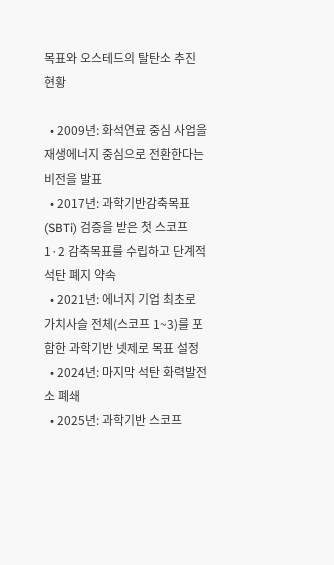목표와 오스테드의 탈탄소 추진 현황

  • 2009년: 화석연료 중심 사업을 재생에너지 중심으로 전환한다는 비전을 발표
  • 2017년: 과학기반감축목표(SBTi) 검증을 받은 첫 스코프 1·2 감축목표를 수립하고 단계적 석탄 폐지 약속
  • 2021년: 에너지 기업 최초로 가치사슬 전체(스코프 1~3)를 포함한 과학기반 넷제로 목표 설정
  • 2024년: 마지막 석탄 화력발전소 폐쇄
  • 2025년: 과학기반 스코프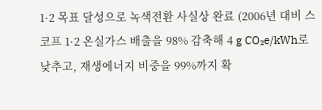1·2 목표 달성으로 녹색전환 사실상 완료 (2006년 대비 스코프 1·2 온실가스 배출을 98% 감축해 4 g CO₂e/kWh로 낮추고, 재생에너지 비중을 99%까지 확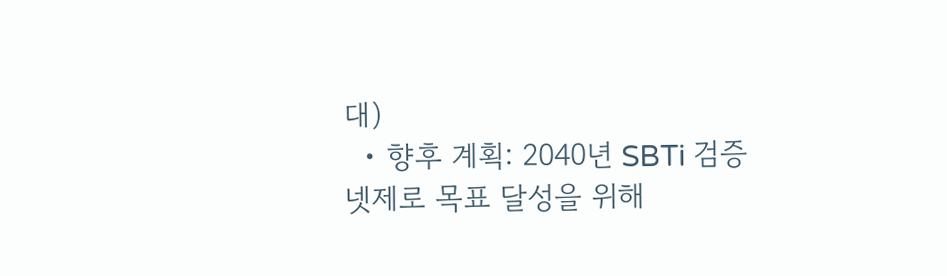대)
  • 향후 계획: 2040년 SBTi 검증 넷제로 목표 달성을 위해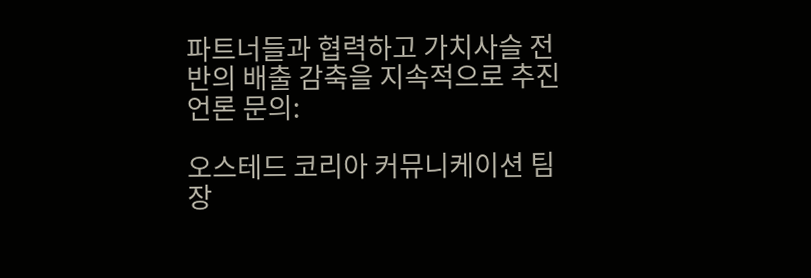파트너들과 협력하고 가치사슬 전반의 배출 감축을 지속적으로 추진
언론 문의:

오스테드 코리아 커뮤니케이션 팀장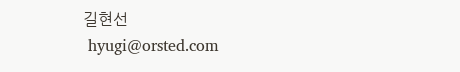길현선
 hyugi@orsted.com